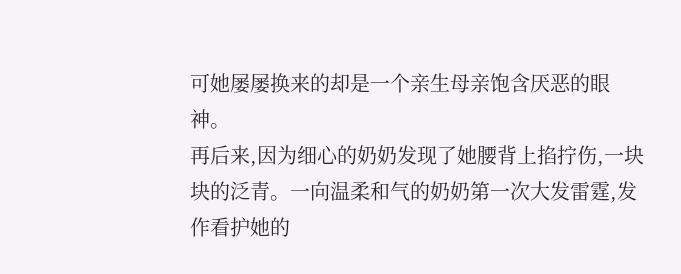可她屡屡换来的却是一个亲生母亲饱含厌恶的眼神。
再后来,因为细心的奶奶发现了她腰背上掐拧伤,一块块的泛青。一向温柔和气的奶奶第一次大发雷霆,发作看护她的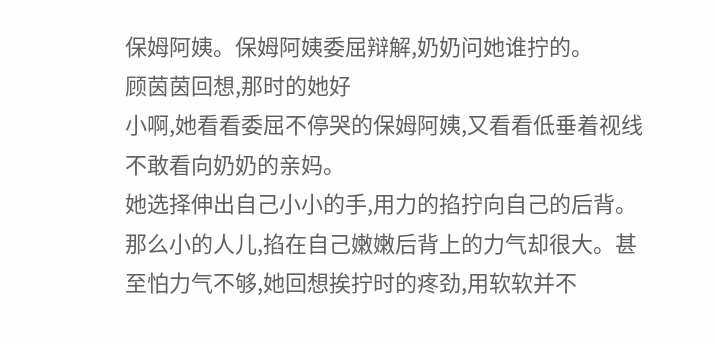保姆阿姨。保姆阿姨委屈辩解,奶奶问她谁拧的。
顾茵茵回想,那时的她好
小啊,她看看委屈不停哭的保姆阿姨,又看看低垂着视线不敢看向奶奶的亲妈。
她选择伸出自己小小的手,用力的掐拧向自己的后背。
那么小的人儿,掐在自己嫩嫩后背上的力气却很大。甚至怕力气不够,她回想挨拧时的疼劲,用软软并不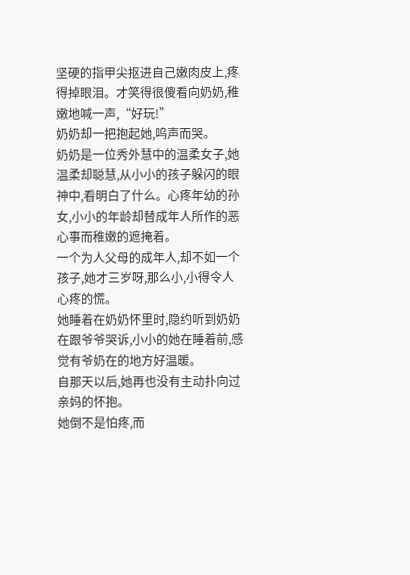坚硬的指甲尖抠进自己嫩肉皮上,疼得掉眼泪。才笑得很傻看向奶奶,稚嫩地喊一声,“好玩!”
奶奶却一把抱起她,呜声而哭。
奶奶是一位秀外慧中的温柔女子,她温柔却聪慧,从小小的孩子躲闪的眼神中,看明白了什么。心疼年幼的孙女,小小的年龄却替成年人所作的恶心事而稚嫩的遮掩着。
一个为人父母的成年人,却不如一个孩子,她才三岁呀,那么小,小得令人心疼的慌。
她睡着在奶奶怀里时,隐约听到奶奶在跟爷爷哭诉,小小的她在睡着前,感觉有爷奶在的地方好温暖。
自那天以后,她再也没有主动扑向过亲妈的怀抱。
她倒不是怕疼,而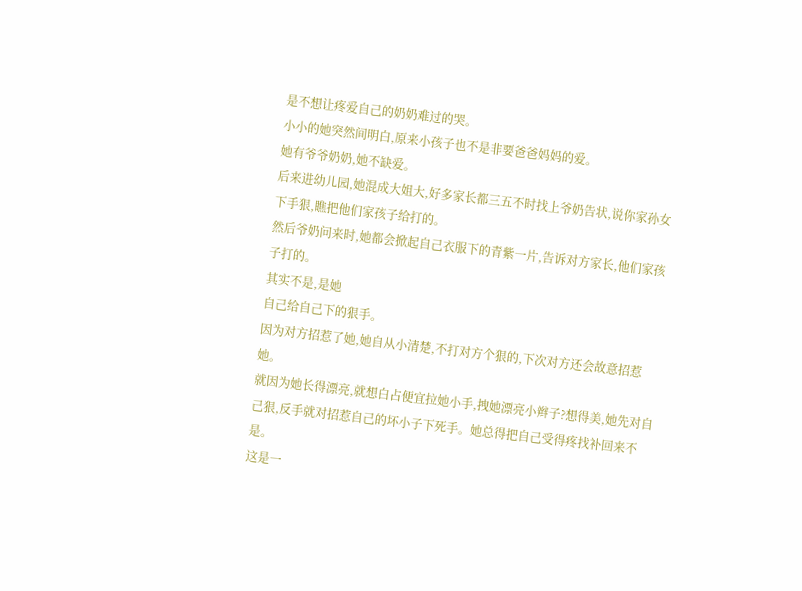是不想让疼爱自己的奶奶难过的哭。
小小的她突然间明白,原来小孩子也不是非要爸爸妈妈的爱。
她有爷爷奶奶,她不缺爱。
后来进幼儿园,她混成大姐大,好多家长都三五不时找上爷奶告状,说你家孙女下手狠,瞧把他们家孩子给打的。
然后爷奶问来时,她都会掀起自己衣服下的青紫一片,告诉对方家长,他们家孩子打的。
其实不是,是她
自己给自己下的狠手。
因为对方招惹了她,她自从小清楚,不打对方个狠的,下次对方还会故意招惹她。
就因为她长得漂亮,就想白占便宜拉她小手,拽她漂亮小辫子?想得美,她先对自己狠,反手就对招惹自己的坏小子下死手。她总得把自己受得疼找补回来不是。
这是一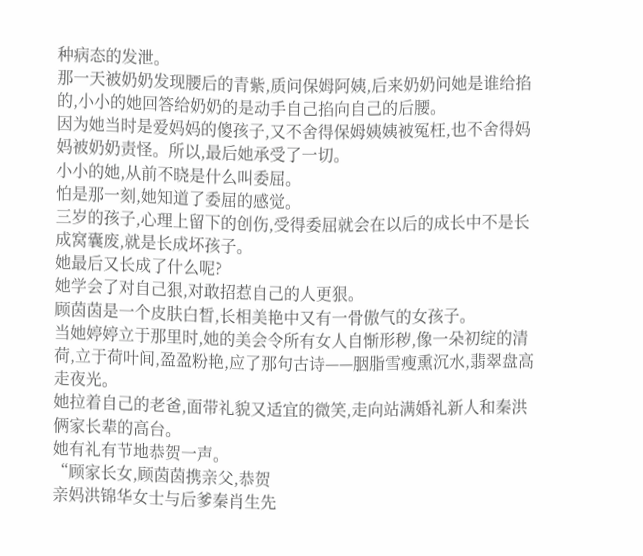种病态的发泄。
那一天被奶奶发现腰后的青紫,质问保姆阿姨,后来奶奶问她是谁给掐的,小小的她回答给奶奶的是动手自己掐向自己的后腰。
因为她当时是爱妈妈的傻孩子,又不舍得保姆姨姨被冤枉,也不舍得妈妈被奶奶责怪。所以,最后她承受了一切。
小小的她,从前不晓是什么叫委屈。
怕是那一刻,她知道了委屈的感觉。
三岁的孩子,心理上留下的创伤,受得委屈就会在以后的成长中不是长成窝囊废,就是长成坏孩子。
她最后又长成了什么呢?
她学会了对自己狠,对敢招惹自己的人更狠。
顾茵茵是一个皮肤白晳,长相美艳中又有一骨傲气的女孩子。
当她婷婷立于那里时,她的美会令所有女人自惭形秽,像一朵初绽的清荷,立于荷叶间,盈盈粉艳,应了那句古诗——胭脂雪瘦熏沉水,翡翠盘高走夜光。
她拉着自己的老爸,面带礼貌又适宜的微笑,走向站满婚礼新人和秦洪俩家长辈的高台。
她有礼有节地恭贺一声。
“顾家长女,顾茵茵携亲父,恭贺
亲妈洪锦华女士与后爹秦肖生先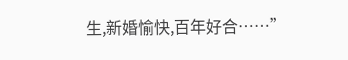生,新婚愉快,百年好合……”